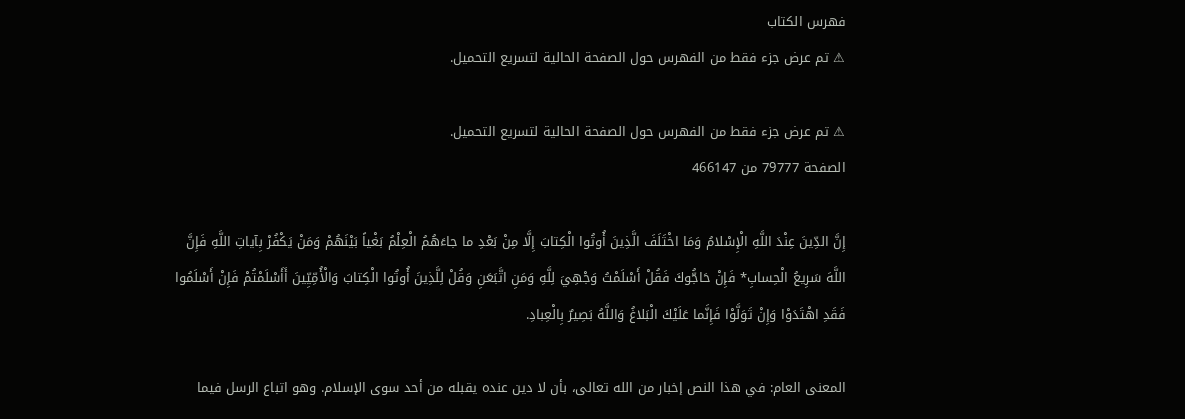فهرس الكتاب
⚠ تم عرض جزء فقط من الفهرس حول الصفحة الحالية لتسريع التحميل.

⚠ تم عرض جزء فقط من الفهرس حول الصفحة الحالية لتسريع التحميل.
الصفحة 79777 من 466147

إِنَّ الدِّينَ عِنْدَ اللَّهِ الْإِسْلامُ وَمَا اخْتَلَفَ الَّذِينَ أُوتُوا الْكِتابَ إِلَّا مِنْ بَعْدِ ما جاءَهُمُ الْعِلْمُ بَغْياً بَيْنَهُمْ وَمَنْ يَكْفُرْ بِآياتِ اللَّهِ فَإِنَّ اللَّهَ سَرِيعُ الْحِسابِ* فَإِنْ حَاجُّوكَ فَقُلْ أَسْلَمْتُ وَجْهِيَ لِلَّهِ وَمَنِ اتَّبَعَنِ وَقُلْ لِلَّذِينَ أُوتُوا الْكِتابَ وَالْأُمِّيِّينَ أَأَسْلَمْتُمْ فَإِنْ أَسْلَمُوا فَقَدِ اهْتَدَوْا وَإِنْ تَوَلَّوْا فَإِنَّما عَلَيْكَ الْبَلاغُ وَاللَّهُ بَصِيرٌ بِالْعِبادِ.

المعنى العام: في هذا النص إخبار من الله تعالى، بأن لا دين عنده يقبله من أحد سوى الإسلام. وهو اتباع الرسل فيما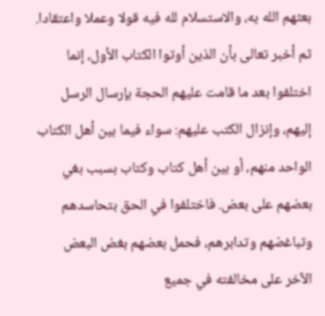بعثهم الله به، والاستسلام لله فيه قولا وعملا واعتقادا. ثم أخبر تعالى بأن الذين أوتوا الكتاب الأول، إنما اختلفوا بعد ما قامت عليهم الحجة بإرسال الرسل إليهم، وإنزال الكتب عليهم: سواء فيما بين أهل الكتاب الواحد منهم، أو بين أهل كتاب وكتاب بسبب بغي بعضهم على بعض. فاختلفوا في الحق بتحاسدهم وتباغضهم وتدابرهم، فحمل بعضهم بغض البعض الآخر على مخالفته في جميع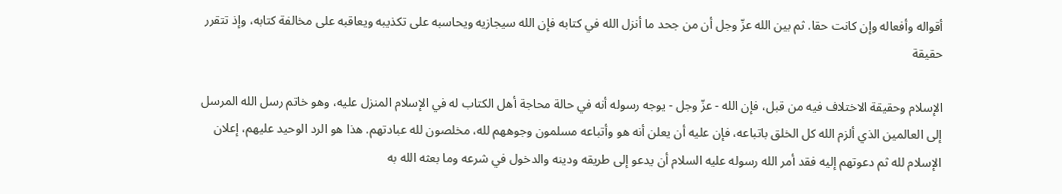أقواله وأفعاله وإن كانت حقا. ثم بين الله عزّ وجل أن من جحد ما أنزل الله في كتابه فإن الله سيجازيه ويحاسبه على تكذيبه ويعاقبه على مخالفة كتابه، وإذ تتقرر حقيقة

الإسلام وحقيقة الاختلاف فيه من قبل، فإن الله - عزّ وجل - يوجه رسوله أنه في حالة محاجة أهل الكتاب له في الإسلام المنزل عليه، وهو خاتم رسل الله المرسل إلى العالمين الذي ألزم الله كل الخلق باتباعه، فإن عليه أن يعلن أنه هو وأتباعه مسلمون وجوههم لله، مخلصون لله عبادتهم. هذا هو الرد الوحيد عليهم، إعلان الإسلام لله ثم دعوتهم إليه فقد أمر الله رسوله عليه السلام أن يدعو إلى طريقه ودينه والدخول في شرعه وما بعثه الله به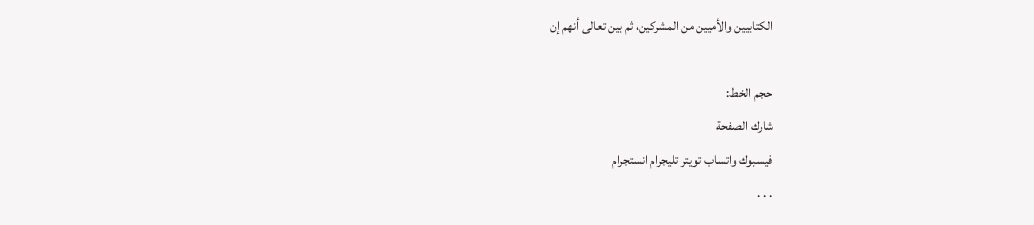الكتابيين والأميين من المشركين، ثم بين تعالى أنهم إن

حجم الخط:
شارك الصفحة
فيسبوك واتساب تويتر تليجرام انستجرام
. . .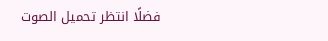فضلًا انتظر تحميل الصوت